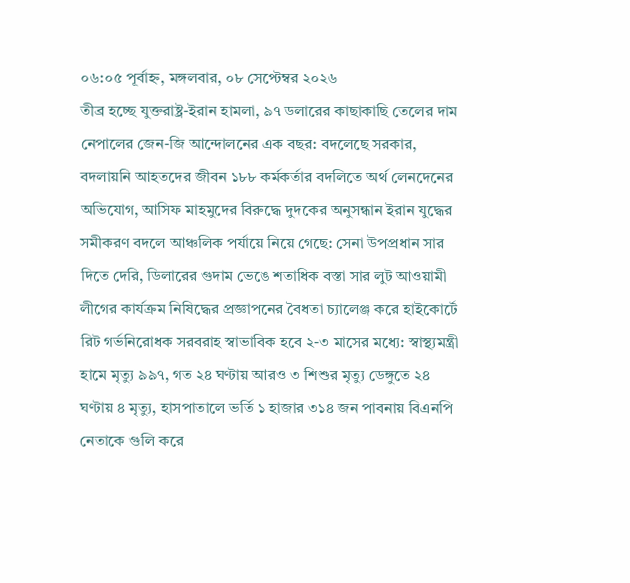০৬:০৫ পূর্বাহ্ন, মঙ্গলবার, ০৮ সেপ্টেম্বর ২০২৬
তীব্র হচ্ছে যুক্তরাষ্ট্র-ইরান হামলা, ৯৭ ডলারের কাছাকাছি তেলের দাম নেপালের জেন-জি আন্দোলনের এক বছর: বদলেছে সরকার, বদলায়নি আহতদের জীবন ১৮৮ কর্মকর্তার বদলিতে অর্থ লেনদেনের অভিযোগ, আসিফ মাহমুদের বিরুদ্ধে দুদকের অনুসন্ধান ইরান যুদ্ধের সমীকরণ বদলে আঞ্চলিক পর্যায়ে নিয়ে গেছে: সেনা উপপ্রধান সার দিতে দেরি, ডিলারের গুদাম ভেঙে শতাধিক বস্তা সার লুট আওয়ামী লীগের কার্যক্রম নিষিদ্ধের প্রজ্ঞাপনের বৈধতা চ্যালেঞ্জ করে হাইকোর্টে রিট গর্ভনিরোধক সরবরাহ স্বাভাবিক হবে ২-৩ মাসের মধ্যে: স্বাস্থ্যমন্ত্রী হামে মৃত্যু ৯৯৭, গত ২৪ ঘণ্টায় আরও ৩ শিশুর মৃত্যু ডেঙ্গুতে ২৪ ঘণ্টায় ৪ মৃত্যু, হাসপাতালে ভর্তি ১ হাজার ৩১৪ জন পাবনায় বিএনপি নেতাকে গুলি করে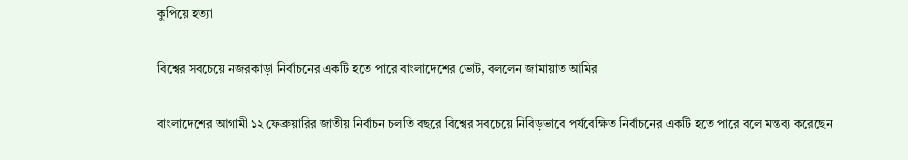কুপিয়ে হত্যা

বিশ্বের সবচেয়ে নজরকাড়া নির্বাচনের একটি হতে পারে বাংলাদেশের ভোট, বললেন জামায়াত আমির

বাংলাদেশের আগামী ১২ ফেব্রুয়ারির জাতীয় নির্বাচন চলতি বছরে বিশ্বের সবচেয়ে নিবিড়ভাবে পর্যবেক্ষিত নির্বাচনের একটি হতে পারে বলে মন্তব্য করেছেন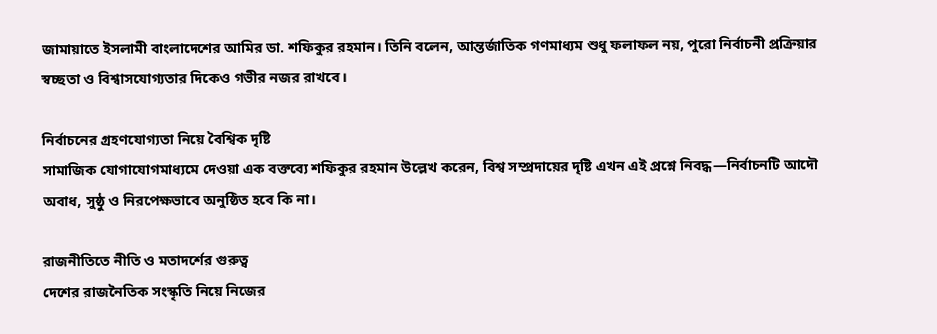জামায়াতে ইসলামী বাংলাদেশের আমির ডা. শফিকুর রহমান। তিনি বলেন, আন্তর্জাতিক গণমাধ্যম শুধু ফলাফল নয়, পুরো নির্বাচনী প্রক্রিয়ার স্বচ্ছতা ও বিশ্বাসযোগ্যতার দিকেও গভীর নজর রাখবে।

নির্বাচনের গ্রহণযোগ্যতা নিয়ে বৈশ্বিক দৃষ্টি
সামাজিক যোগাযোগমাধ্যমে দেওয়া এক বক্তব্যে শফিকুর রহমান উল্লেখ করেন, বিশ্ব সম্প্রদায়ের দৃষ্টি এখন এই প্রশ্নে নিবদ্ধ—নির্বাচনটি আদৌ অবাধ, সুষ্ঠু ও নিরপেক্ষভাবে অনুষ্ঠিত হবে কি না।

রাজনীতিতে নীতি ও মতাদর্শের গুরুত্ব
দেশের রাজনৈতিক সংস্কৃতি নিয়ে নিজের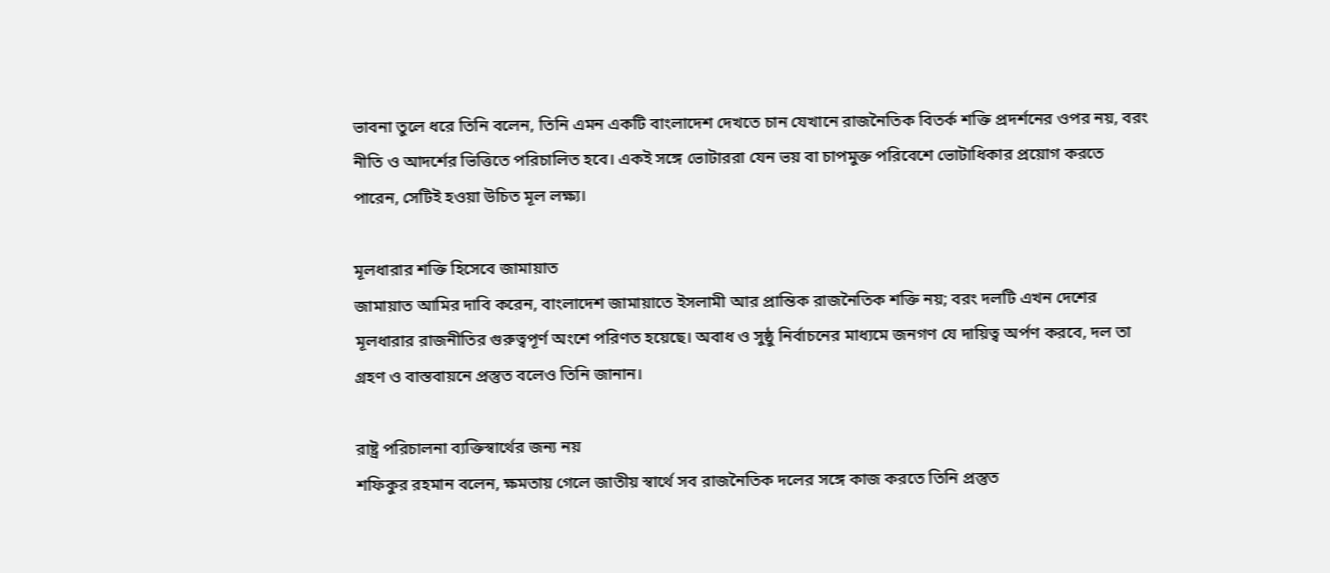ভাবনা তুলে ধরে তিনি বলেন, তিনি এমন একটি বাংলাদেশ দেখতে চান যেখানে রাজনৈতিক বিতর্ক শক্তি প্রদর্শনের ওপর নয়, বরং নীতি ও আদর্শের ভিত্তিতে পরিচালিত হবে। একই সঙ্গে ভোটাররা যেন ভয় বা চাপমুক্ত পরিবেশে ভোটাধিকার প্রয়োগ করতে পারেন, সেটিই হওয়া উচিত মূল লক্ষ্য।

মূলধারার শক্তি হিসেবে জামায়াত
জামায়াত আমির দাবি করেন, বাংলাদেশ জামায়াতে ইসলামী আর প্রান্তিক রাজনৈতিক শক্তি নয়; বরং দলটি এখন দেশের মূলধারার রাজনীতির গুরুত্বপূর্ণ অংশে পরিণত হয়েছে। অবাধ ও সুষ্ঠু নির্বাচনের মাধ্যমে জনগণ যে দায়িত্ব অর্পণ করবে, দল তা গ্রহণ ও বাস্তবায়নে প্রস্তুত বলেও তিনি জানান।

রাষ্ট্র পরিচালনা ব্যক্তিস্বার্থের জন্য নয়
শফিকুর রহমান বলেন, ক্ষমতায় গেলে জাতীয় স্বার্থে সব রাজনৈতিক দলের সঙ্গে কাজ করতে তিনি প্রস্তুত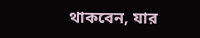থাকবেন, যার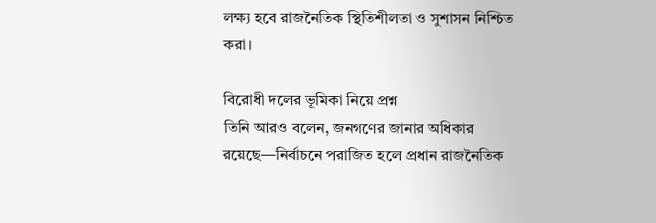লক্ষ্য হবে রাজনৈতিক স্থিতিশীলতা ও সুশাসন নিশ্চিত করা।

বিরোধী দলের ভূমিকা নিয়ে প্রশ্ন
তিনি আরও বলেন, জনগণের জানার অধিকার রয়েছে—নির্বাচনে পরাজিত হলে প্রধান রাজনৈতিক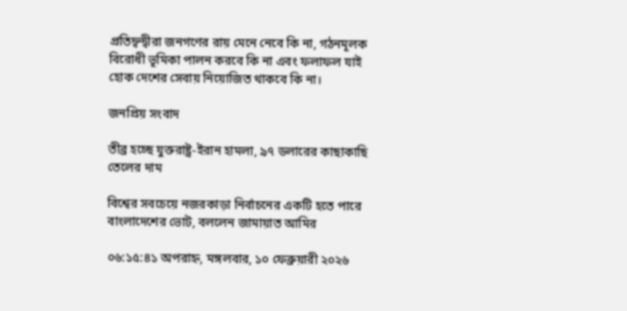প্রতিদ্বন্দ্বীরা জনগণের রায় মেনে নেবে কি না, গঠনমূলক বিরোধী ভূমিকা পালন করবে কি না এবং ফলাফল যাই হোক দেশের সেবায় নিয়োজিত থাকবে কি না।

জনপ্রিয় সংবাদ

তীব্র হচ্ছে যুক্তরাষ্ট্র-ইরান হামলা, ৯৭ ডলারের কাছাকাছি তেলের দাম

বিশ্বের সবচেয়ে নজরকাড়া নির্বাচনের একটি হতে পারে বাংলাদেশের ভোট, বললেন জামায়াত আমির

০৬:১৫:৪১ অপরাহ্ন, মঙ্গলবার, ১০ ফেব্রুয়ারী ২০২৬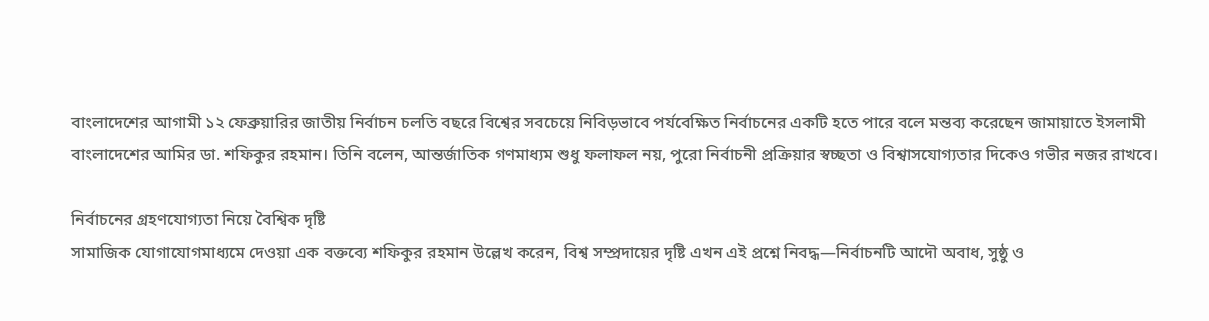বাংলাদেশের আগামী ১২ ফেব্রুয়ারির জাতীয় নির্বাচন চলতি বছরে বিশ্বের সবচেয়ে নিবিড়ভাবে পর্যবেক্ষিত নির্বাচনের একটি হতে পারে বলে মন্তব্য করেছেন জামায়াতে ইসলামী বাংলাদেশের আমির ডা. শফিকুর রহমান। তিনি বলেন, আন্তর্জাতিক গণমাধ্যম শুধু ফলাফল নয়, পুরো নির্বাচনী প্রক্রিয়ার স্বচ্ছতা ও বিশ্বাসযোগ্যতার দিকেও গভীর নজর রাখবে।

নির্বাচনের গ্রহণযোগ্যতা নিয়ে বৈশ্বিক দৃষ্টি
সামাজিক যোগাযোগমাধ্যমে দেওয়া এক বক্তব্যে শফিকুর রহমান উল্লেখ করেন, বিশ্ব সম্প্রদায়ের দৃষ্টি এখন এই প্রশ্নে নিবদ্ধ—নির্বাচনটি আদৌ অবাধ, সুষ্ঠু ও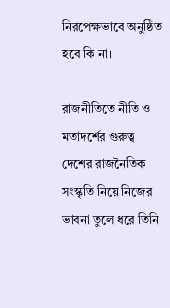নিরপেক্ষভাবে অনুষ্ঠিত হবে কি না।

রাজনীতিতে নীতি ও মতাদর্শের গুরুত্ব
দেশের রাজনৈতিক সংস্কৃতি নিয়ে নিজের ভাবনা তুলে ধরে তিনি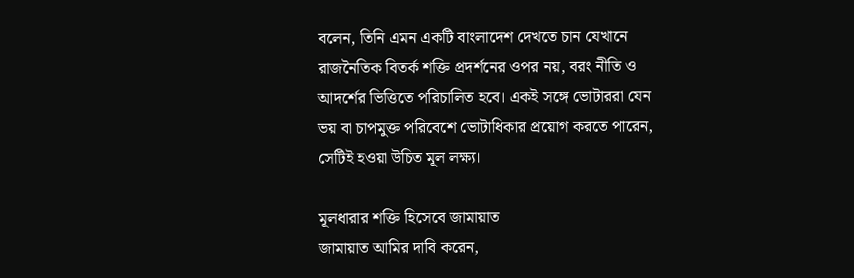বলেন, তিনি এমন একটি বাংলাদেশ দেখতে চান যেখানে রাজনৈতিক বিতর্ক শক্তি প্রদর্শনের ওপর নয়, বরং নীতি ও আদর্শের ভিত্তিতে পরিচালিত হবে। একই সঙ্গে ভোটাররা যেন ভয় বা চাপমুক্ত পরিবেশে ভোটাধিকার প্রয়োগ করতে পারেন, সেটিই হওয়া উচিত মূল লক্ষ্য।

মূলধারার শক্তি হিসেবে জামায়াত
জামায়াত আমির দাবি করেন,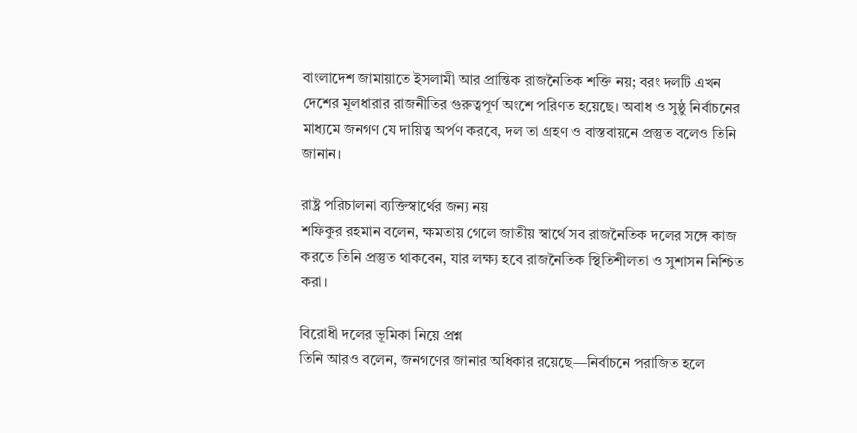বাংলাদেশ জামায়াতে ইসলামী আর প্রান্তিক রাজনৈতিক শক্তি নয়; বরং দলটি এখন দেশের মূলধারার রাজনীতির গুরুত্বপূর্ণ অংশে পরিণত হয়েছে। অবাধ ও সুষ্ঠু নির্বাচনের মাধ্যমে জনগণ যে দায়িত্ব অর্পণ করবে, দল তা গ্রহণ ও বাস্তবায়নে প্রস্তুত বলেও তিনি জানান।

রাষ্ট্র পরিচালনা ব্যক্তিস্বার্থের জন্য নয়
শফিকুর রহমান বলেন, ক্ষমতায় গেলে জাতীয় স্বার্থে সব রাজনৈতিক দলের সঙ্গে কাজ করতে তিনি প্রস্তুত থাকবেন, যার লক্ষ্য হবে রাজনৈতিক স্থিতিশীলতা ও সুশাসন নিশ্চিত করা।

বিরোধী দলের ভূমিকা নিয়ে প্রশ্ন
তিনি আরও বলেন, জনগণের জানার অধিকার রয়েছে—নির্বাচনে পরাজিত হলে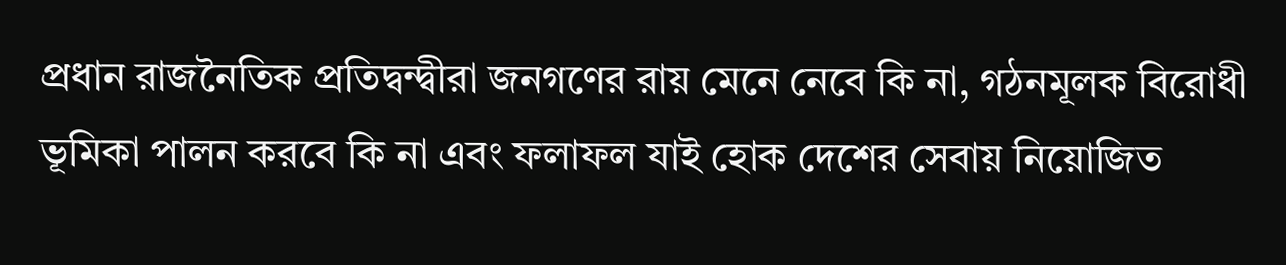প্রধান রাজনৈতিক প্রতিদ্বন্দ্বীরা জনগণের রায় মেনে নেবে কি না, গঠনমূলক বিরোধী ভূমিকা পালন করবে কি না এবং ফলাফল যাই হোক দেশের সেবায় নিয়োজিত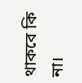থাকবে কি না।